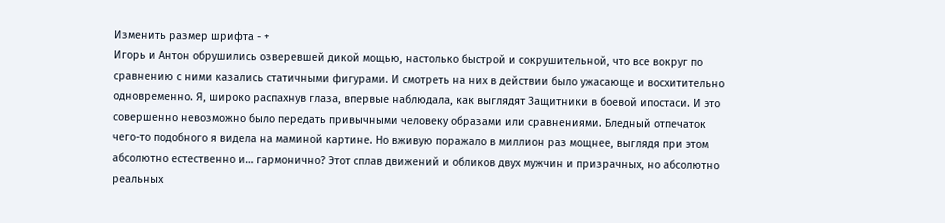Изменить размер шрифта - +
Игорь и Антон обрушились озверевшей дикой мощью, настолько быстрой и сокрушительной, что все вокруг по сравнению с ними казались статичными фигурами. И смотреть на них в действии было ужасающе и восхитительно одновременно. Я, широко распахнув глаза, впервые наблюдала, как выглядят Защитники в боевой ипостаси. И это совершенно невозможно было передать привычными человеку образами или сравнениями. Бледный отпечаток чего-то подобного я видела на маминой картине. Но вживую поражало в миллион раз мощнее, выглядя при этом абсолютно естественно и… гармонично? Этот сплав движений и обликов двух мужчин и призрачных, но абсолютно реальных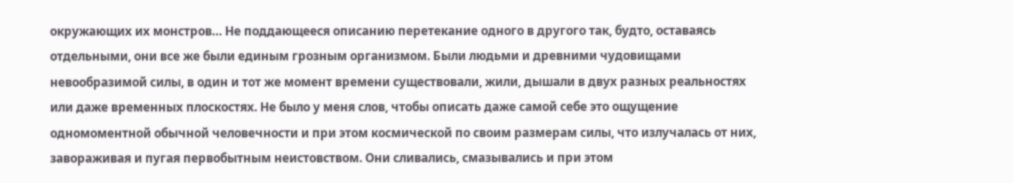окружающих их монстров… Не поддающееся описанию перетекание одного в другого так, будто, оставаясь отдельными, они все же были единым грозным организмом. Были людьми и древними чудовищами невообразимой силы, в один и тот же момент времени существовали, жили, дышали в двух разных реальностях или даже временных плоскостях. Не было у меня слов, чтобы описать даже самой себе это ощущение одномоментной обычной человечности и при этом космической по своим размерам силы, что излучалась от них, завораживая и пугая первобытным неистовством. Они сливались, смазывались и при этом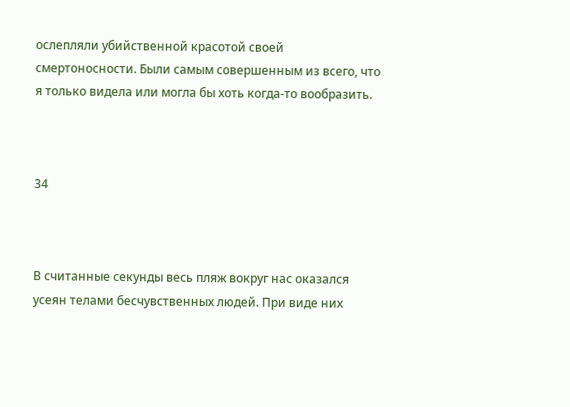ослепляли убийственной красотой своей смертоносности. Были самым совершенным из всего, что я только видела или могла бы хоть когда-то вообразить.



34



В считанные секунды весь пляж вокруг нас оказался усеян телами бесчувственных людей. При виде них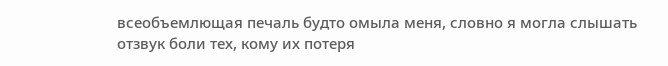всеобъемлющая печаль будто омыла меня, словно я могла слышать отзвук боли тех, кому их потеря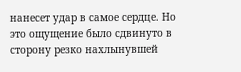нанесет удар в самое сердце. Но это ощущение было сдвинуто в сторону резко нахлынувшей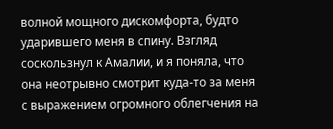волной мощного дискомфорта, будто ударившего меня в спину. Взгляд соскользнул к Амалии, и я поняла, что она неотрывно смотрит куда-то за меня с выражением огромного облегчения на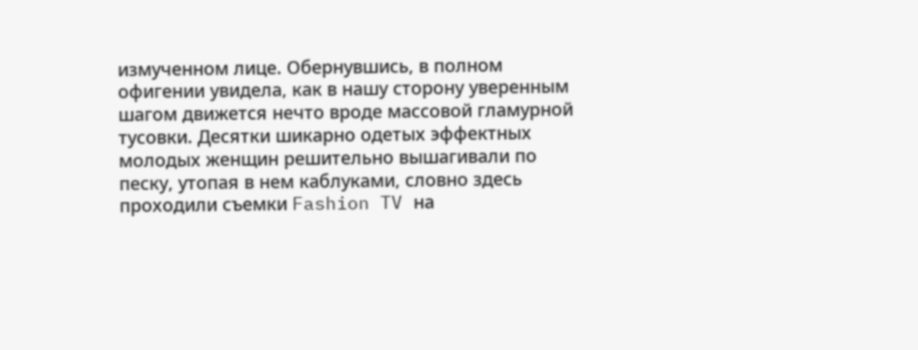измученном лице. Обернувшись, в полном офигении увидела, как в нашу сторону уверенным шагом движется нечто вроде массовой гламурной тусовки. Десятки шикарно одетых эффектных молодых женщин решительно вышагивали по песку, утопая в нем каблуками, словно здесь проходили съемки Fashion TV на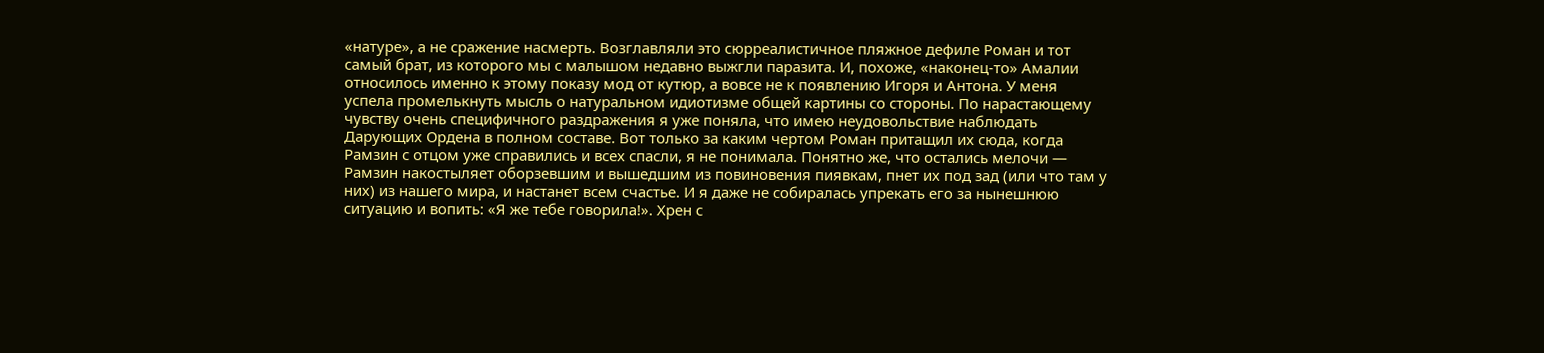«натуре», а не сражение насмерть. Возглавляли это сюрреалистичное пляжное дефиле Роман и тот самый брат, из которого мы с малышом недавно выжгли паразита. И, похоже, «наконец-то» Амалии относилось именно к этому показу мод от кутюр, а вовсе не к появлению Игоря и Антона. У меня успела промелькнуть мысль о натуральном идиотизме общей картины со стороны. По нарастающему чувству очень специфичного раздражения я уже поняла, что имею неудовольствие наблюдать Дарующих Ордена в полном составе. Вот только за каким чертом Роман притащил их сюда, когда Рамзин с отцом уже справились и всех спасли, я не понимала. Понятно же, что остались мелочи — Рамзин накостыляет оборзевшим и вышедшим из повиновения пиявкам, пнет их под зад (или что там у них) из нашего мира, и настанет всем счастье. И я даже не собиралась упрекать его за нынешнюю ситуацию и вопить: «Я же тебе говорила!». Хрен с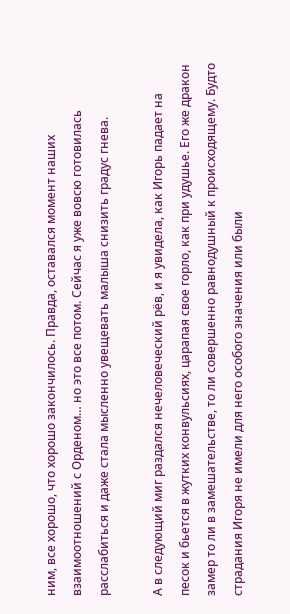ним, все хорошо, что хорошо закончилось. Правда, оставался момент наших взаимоотношений с Орденом… но это все потом. Сейчас я уже вовсю готовилась расслабиться и даже стала мысленно увещевать малыша снизить градус гнева.

А в следующий миг раздался нечеловеческий рёв, и я увидела, как Игорь падает на песок и бьется в жутких конвульсиях, царапая свое горло, как при удушье. Его же дракон замер то ли в замешательстве, то ли совершенно равнодушный к происходящему. Будто страдания Игоря не имели для него особого значения или были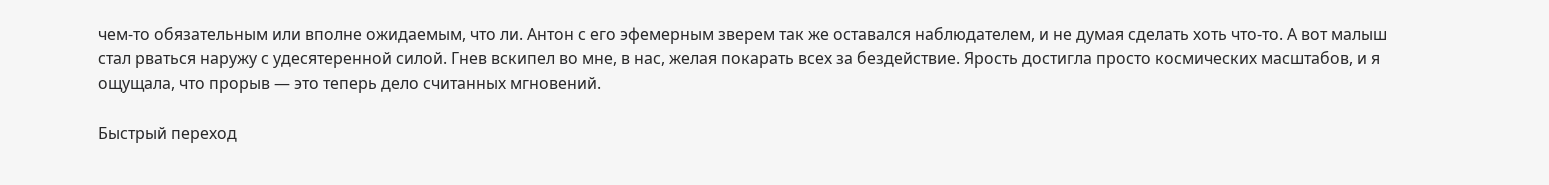чем-то обязательным или вполне ожидаемым, что ли. Антон с его эфемерным зверем так же оставался наблюдателем, и не думая сделать хоть что-то. А вот малыш стал рваться наружу с удесятеренной силой. Гнев вскипел во мне, в нас, желая покарать всех за бездействие. Ярость достигла просто космических масштабов, и я ощущала, что прорыв — это теперь дело считанных мгновений.

Быстрый переход